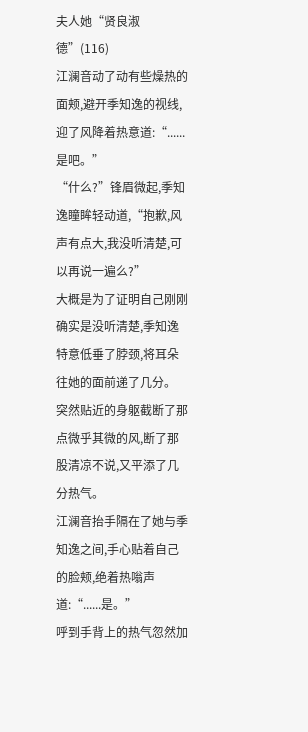夫人她“贤良淑德”(116)
江澜音动了动有些燥热的面颊,避开季知逸的视线,迎了风降着热意道:“......是吧。”
“什么?”锋眉微起,季知逸瞳眸轻动道,“抱歉,风声有点大,我没听清楚,可以再说一遍么?”
大概是为了证明自己刚刚确实是没听清楚,季知逸特意低垂了脖颈,将耳朵往她的面前递了几分。
突然贴近的身躯截断了那点微乎其微的风,断了那股清凉不说,又平添了几分热气。
江澜音抬手隔在了她与季知逸之间,手心贴着自己的脸颊,绝着热嗡声道:“......是。”
呼到手背上的热气忽然加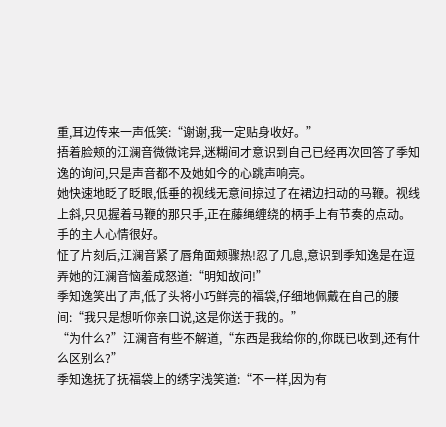重,耳边传来一声低笑:“谢谢,我一定贴身收好。”
捂着脸颊的江澜音微微诧异,迷糊间才意识到自己已经再次回答了季知逸的询问,只是声音都不及她如今的心跳声响亮。
她快速地眨了眨眼,低垂的视线无意间掠过了在裙边扫动的马鞭。视线上斜,只见握着马鞭的那只手,正在藤绳缠绕的柄手上有节奏的点动。
手的主人心情很好。
怔了片刻后,江澜音紧了唇角面颊骤热!忍了几息,意识到季知逸是在逗弄她的江澜音恼羞成怒道:“明知故问!”
季知逸笑出了声,低了头将小巧鲜亮的福袋,仔细地佩戴在自己的腰间:“我只是想听你亲口说,这是你送于我的。”
“为什么?”江澜音有些不解道,“东西是我给你的,你既已收到,还有什么区别么?”
季知逸抚了抚福袋上的绣字浅笑道:“不一样,因为有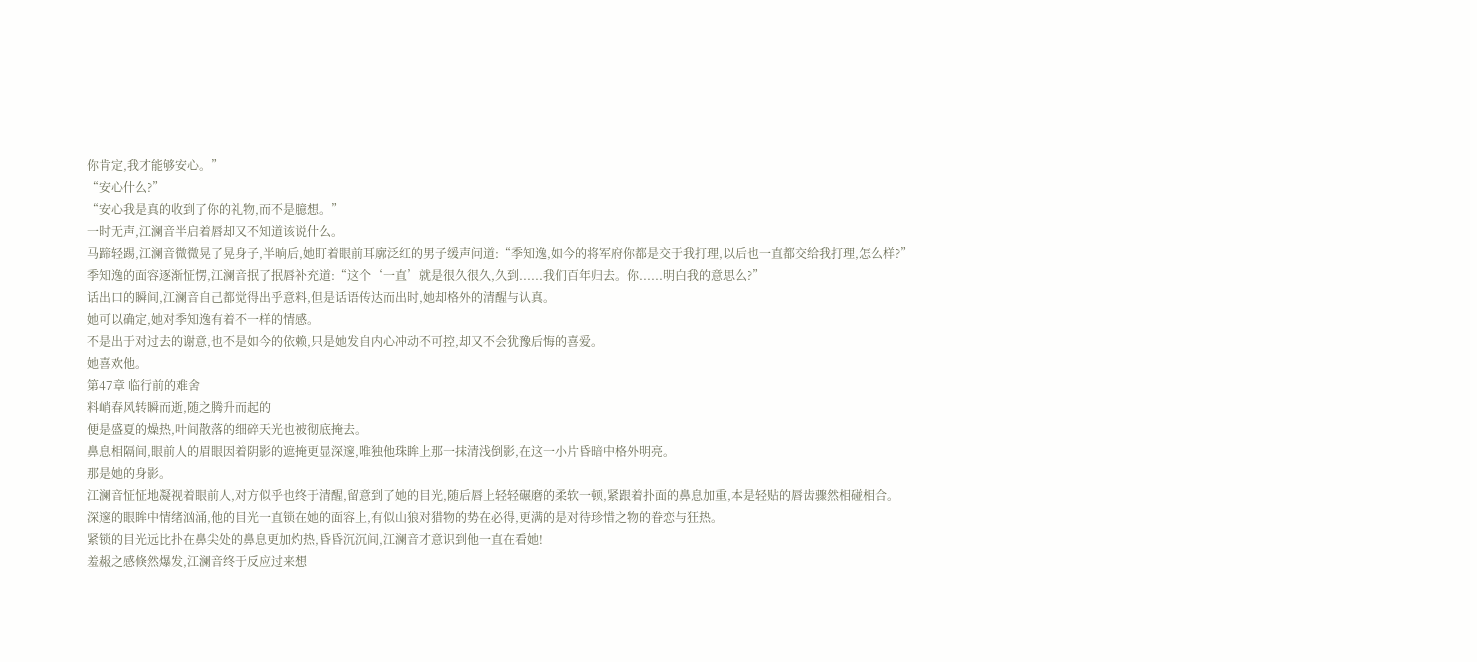你肯定,我才能够安心。”
“安心什么?”
“安心我是真的收到了你的礼物,而不是臆想。”
一时无声,江澜音半启着唇却又不知道该说什么。
马蹄轻踢,江澜音微微晃了晃身子,半晌后,她盯着眼前耳廓泛红的男子缓声问道:“季知逸,如今的将军府你都是交于我打理,以后也一直都交给我打理,怎么样?”
季知逸的面容逐渐怔愣,江澜音抿了抿唇补充道:“这个‘一直’就是很久很久,久到......我们百年归去。你......明白我的意思么?”
话出口的瞬间,江澜音自己都觉得出乎意料,但是话语传达而出时,她却格外的清醒与认真。
她可以确定,她对季知逸有着不一样的情感。
不是出于对过去的谢意,也不是如今的依赖,只是她发自内心冲动不可控,却又不会犹豫后悔的喜爱。
她喜欢他。
第47章 临行前的难舍
料峭春风转瞬而逝,随之腾升而起的
便是盛夏的燥热,叶间散落的细碎天光也被彻底掩去。
鼻息相隔间,眼前人的眉眼因着阴影的遮掩更显深邃,唯独他珠眸上那一抹清浅倒影,在这一小片昏暗中格外明亮。
那是她的身影。
江澜音怔怔地凝视着眼前人,对方似乎也终于清醒,留意到了她的目光,随后唇上轻轻碾磨的柔软一顿,紧跟着扑面的鼻息加重,本是轻贴的唇齿骤然相碰相合。
深邃的眼眸中情绪汹涌,他的目光一直锁在她的面容上,有似山狼对猎物的势在必得,更满的是对待珍惜之物的眷恋与狂热。
紧锁的目光远比扑在鼻尖处的鼻息更加灼热,昏昏沉沉间,江澜音才意识到他一直在看她!
羞赧之感倏然爆发,江澜音终于反应过来想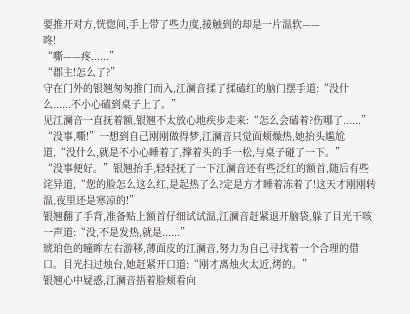要推开对方,恍惚间,手上带了些力度,接触到的却是一片温软——
咚!
“嘶——疼......”
“郡主!怎么了?”
守在门外的银翘匆匆推门而入,江澜音揉了揉磕红的脑门摆手道:“没什么......不小心磕到桌子上了。”
见江澜音一直抚着额,银翘不太放心地疾步走来:“怎么会磕着?伤哪了......”
“没事,嘶!”一想到自己刚刚做得梦,江澜音只觉面颊燥热,她抬头尴尬道,“没什么,就是不小心睡着了,撑着头的手一松,与桌子碰了一下。”
“没事便好。”银翘抬手,轻轻抚了一下江澜音还有些泛红的额首,随后有些诧异道,“您的脸怎么这么红,是起热了么?定是方才睡着冻着了!这天才刚刚转温,夜里还是寒凉的!”
银翘翻了手背,准备贴上额首仔细试试温,江澜音赶紧退开脑袋,躲了目光干咳一声道:“没,不是发热,就是......”
琥珀色的瞳眸左右游移,薄面皮的江澜音,努力为自己寻找着一个合理的借口。目光扫过烛台,她赶紧开口道:“刚才离烛火太近,烤的。”
银翘心中疑惑,江澜音捂着脸颊看向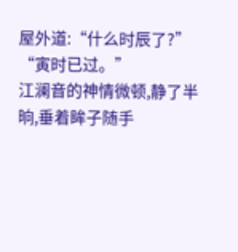屋外道:“什么时辰了?”
“寅时已过。”
江澜音的神情微顿,静了半晌,垂着眸子随手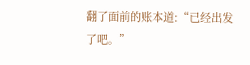翻了面前的账本道:“已经出发了吧。”